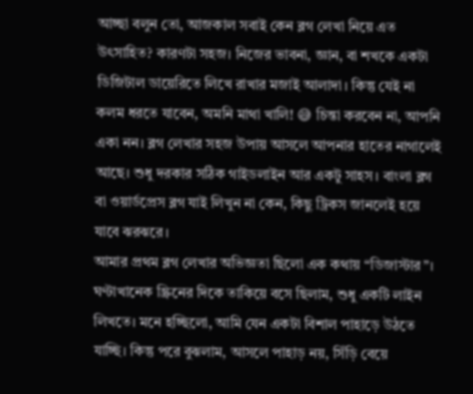আচ্ছা বলুন তো, আজকাল সবাই কেন ব্লগ লেখা নিয়ে এত উৎসাহিত? কারণটা সহজ। নিজের ভাবনা, জ্ঞান, বা শখকে একটা ডিজিটাল ডায়েরিতে লিখে রাখার মজাই আলাদা। কিন্তু যেই না কলম ধরতে যাবেন, অমনি মাথা খালি! 😅 চিন্তা করবেন না, আপনি একা নন। ব্লগ লেখার সহজ উপায় আসলে আপনার হাতের নাগালেই আছে। শুধু দরকার সঠিক গাইডলাইন আর একটু সাহস। বাংলা ব্লগ বা ওয়ার্ডপ্রেস ব্লগ যাই লিখুন না কেন, কিছু ট্রিকস জানলেই হয়ে যাবে ঝরঝরে।
আমার প্রথম ব্লগ লেখার অভিজ্ঞতা ছিলো এক কথায় “ডিজাস্টার”। ঘণ্টাখানেক স্ক্রিনের দিকে তাকিয়ে বসে ছিলাম, শুধু একটি লাইন লিখতে। মনে হচ্ছিলো, আমি যেন একটা বিশাল পাহাড়ে উঠতে যাচ্ছি। কিন্তু পরে বুঝলাম, আসলে পাহাড় নয়, সিঁড়ি বেয়ে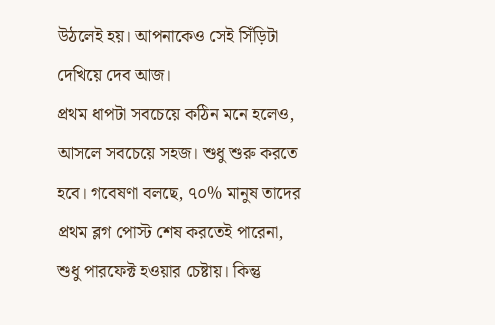উঠলেই হয়। আপনাকেও সেই সিঁড়িটা দেখিয়ে দেব আজ।
প্রথম ধাপটা সবচেয়ে কঠিন মনে হলেও, আসলে সবচেয়ে সহজ। শুধু শুরু করতে হবে। গবেষণা বলছে, ৭০% মানুষ তাদের প্রথম ব্লগ পোস্ট শেষ করতেই পারেনা, শুধু পারফেক্ট হওয়ার চেষ্টায়। কিন্তু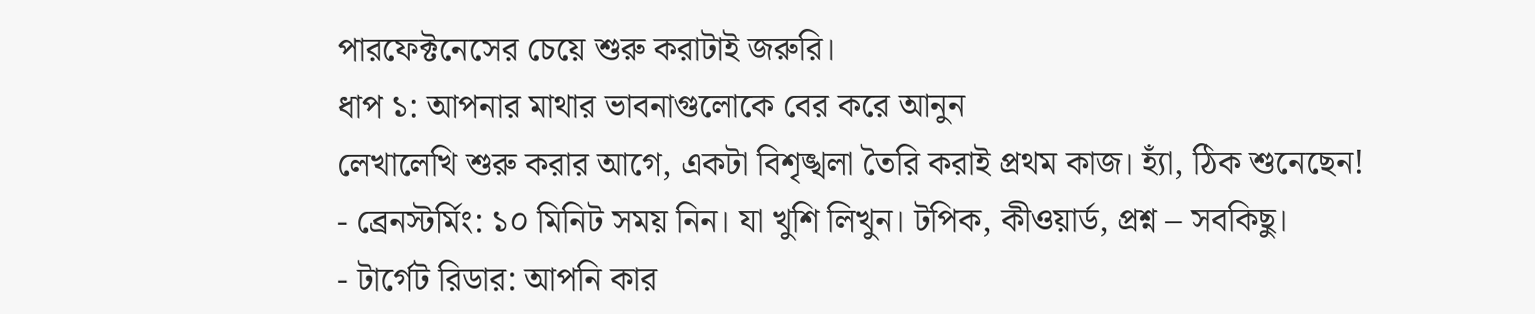পারফেক্টনেসের চেয়ে শুরু করাটাই জরুরি।
ধাপ ১: আপনার মাথার ভাবনাগুলোকে বের করে আনুন
লেখালেখি শুরু করার আগে, একটা বিশৃঙ্খলা তৈরি করাই প্রথম কাজ। হ্যাঁ, ঠিক শুনেছেন!
- ব্রেনস্টর্মিং: ১০ মিনিট সময় নিন। যা খুশি লিখুন। টপিক, কীওয়ার্ড, প্রশ্ন – সবকিছু।
- টার্গেট রিডার: আপনি কার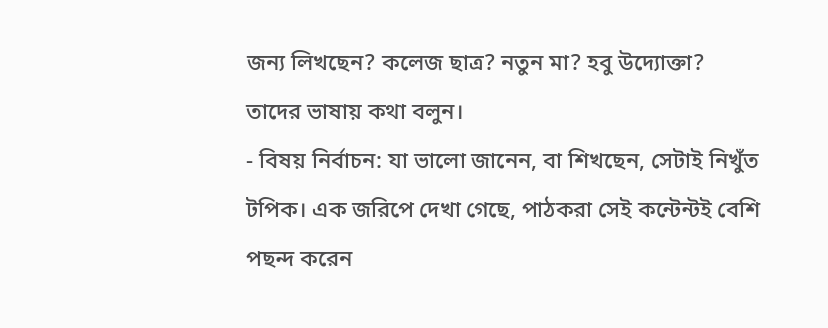জন্য লিখছেন? কলেজ ছাত্র? নতুন মা? হবু উদ্যোক্তা? তাদের ভাষায় কথা বলুন।
- বিষয় নির্বাচন: যা ভালো জানেন, বা শিখছেন, সেটাই নিখুঁত টপিক। এক জরিপে দেখা গেছে, পাঠকরা সেই কন্টেন্টই বেশি পছন্দ করেন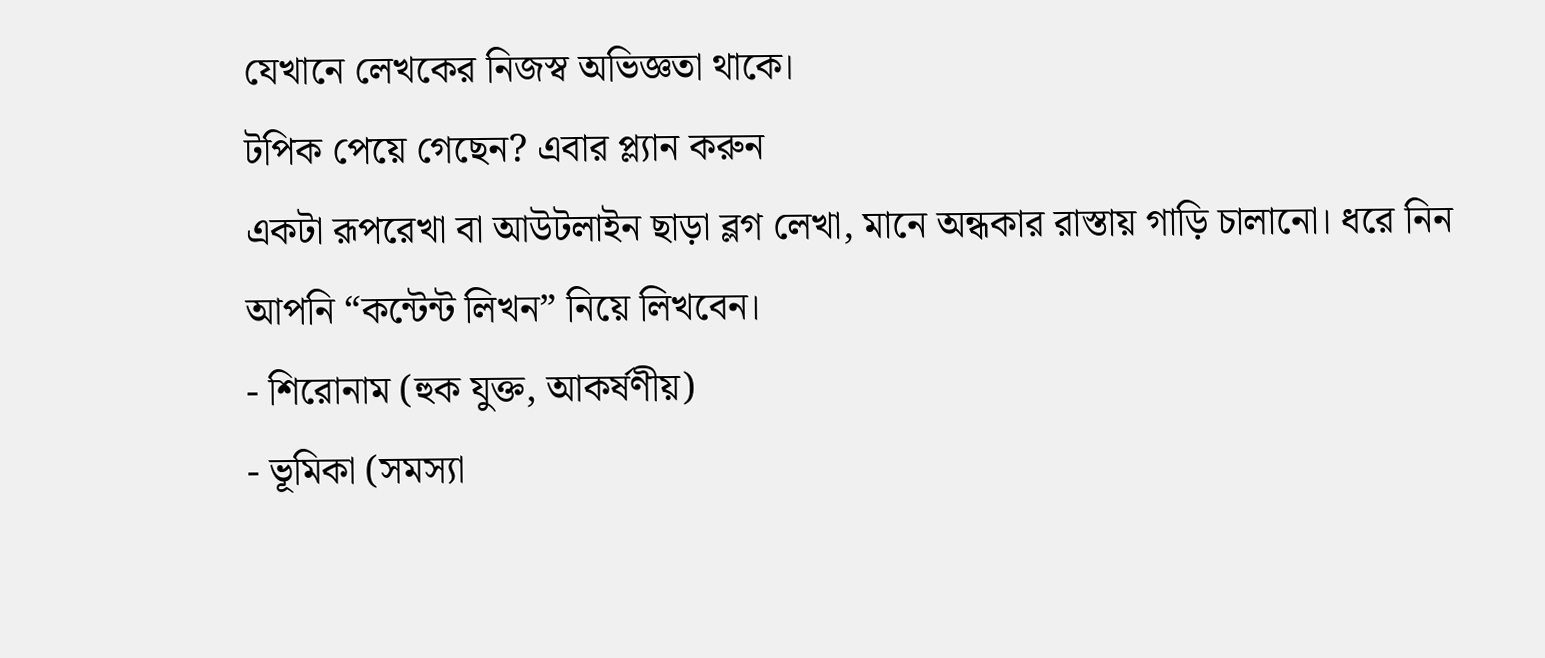যেখানে লেখকের নিজস্ব অভিজ্ঞতা থাকে।
টপিক পেয়ে গেছেন? এবার প্ল্যান করুন
একটা রূপরেখা বা আউটলাইন ছাড়া ব্লগ লেখা, মানে অন্ধকার রাস্তায় গাড়ি চালানো। ধরে নিন আপনি “কন্টেন্ট লিখন” নিয়ে লিখবেন।
- শিরোনাম (হুক যুক্ত, আকর্ষণীয়)
- ভূমিকা (সমস্যা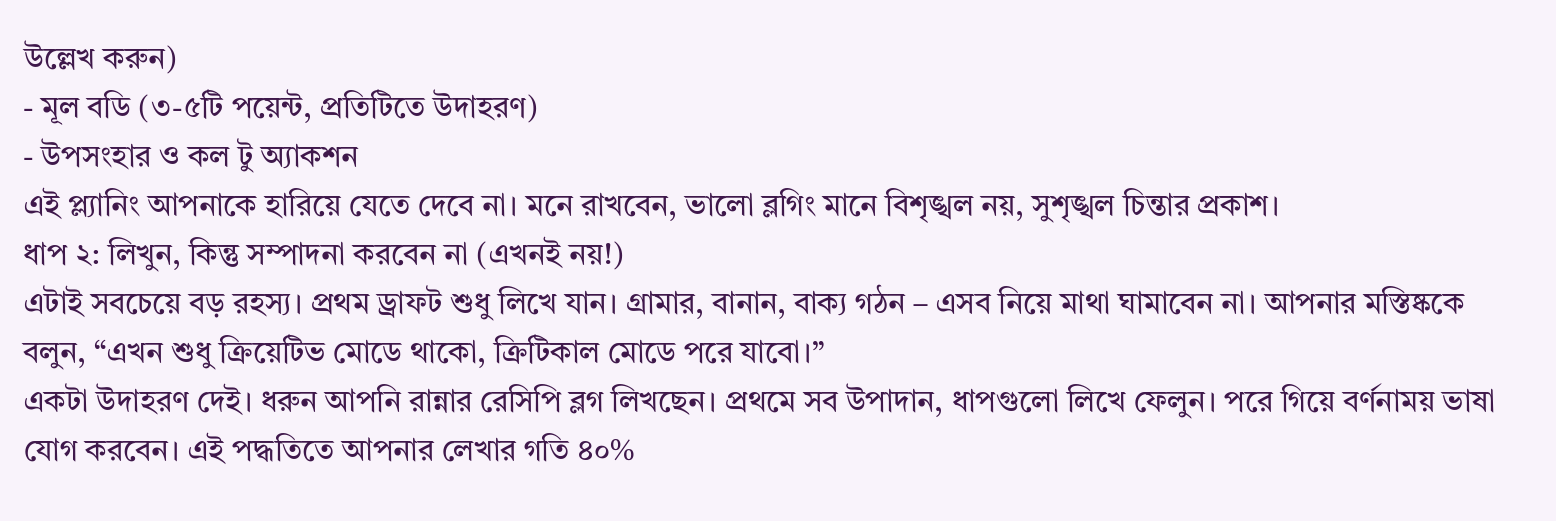উল্লেখ করুন)
- মূল বডি (৩-৫টি পয়েন্ট, প্রতিটিতে উদাহরণ)
- উপসংহার ও কল টু অ্যাকশন
এই প্ল্যানিং আপনাকে হারিয়ে যেতে দেবে না। মনে রাখবেন, ভালো ব্লগিং মানে বিশৃঙ্খল নয়, সুশৃঙ্খল চিন্তার প্রকাশ।
ধাপ ২: লিখুন, কিন্তু সম্পাদনা করবেন না (এখনই নয়!)
এটাই সবচেয়ে বড় রহস্য। প্রথম ড্রাফট শুধু লিখে যান। গ্রামার, বানান, বাক্য গঠন – এসব নিয়ে মাথা ঘামাবেন না। আপনার মস্তিষ্ককে বলুন, “এখন শুধু ক্রিয়েটিভ মোডে থাকো, ক্রিটিকাল মোডে পরে যাবো।”
একটা উদাহরণ দেই। ধরুন আপনি রান্নার রেসিপি ব্লগ লিখছেন। প্রথমে সব উপাদান, ধাপগুলো লিখে ফেলুন। পরে গিয়ে বর্ণনাময় ভাষা যোগ করবেন। এই পদ্ধতিতে আপনার লেখার গতি ৪০%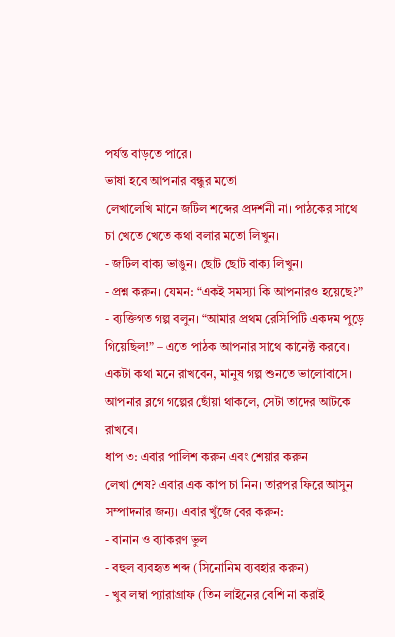পর্যন্ত বাড়তে পারে।
ভাষা হবে আপনার বন্ধুর মতো
লেখালেখি মানে জটিল শব্দের প্রদর্শনী না। পাঠকের সাথে চা খেতে খেতে কথা বলার মতো লিখুন।
- জটিল বাক্য ভাঙুন। ছোট ছোট বাক্য লিখুন।
- প্রশ্ন করুন। যেমন: “একই সমস্যা কি আপনারও হয়েছে?”
- ব্যক্তিগত গল্প বলুন। “আমার প্রথম রেসিপিটি একদম পুড়ে গিয়েছিল!” – এতে পাঠক আপনার সাথে কানেক্ট করবে।
একটা কথা মনে রাখবেন, মানুষ গল্প শুনতে ভালোবাসে। আপনার ব্লগে গল্পের ছোঁয়া থাকলে, সেটা তাদের আটকে রাখবে।
ধাপ ৩: এবার পালিশ করুন এবং শেয়ার করুন
লেখা শেষ? এবার এক কাপ চা নিন। তারপর ফিরে আসুন সম্পাদনার জন্য। এবার খুঁজে বের করুন:
- বানান ও ব্যাকরণ ভুল
- বহুল ব্যবহৃত শব্দ (সিনোনিম ব্যবহার করুন)
- খুব লম্বা প্যারাগ্রাফ (তিন লাইনের বেশি না করাই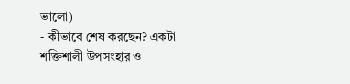ভালো)
- কীভাবে শেষ করছেন? একটা শক্তিশালী উপসংহার ও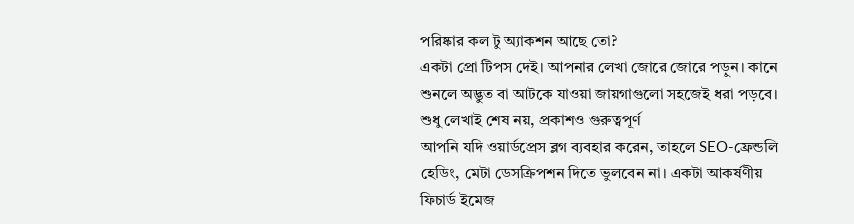পরিষ্কার কল টু অ্যাকশন আছে তো?
একটা প্রো টিপস দেই। আপনার লেখা জোরে জোরে পড়ুন। কানে শুনলে অদ্ভুত বা আটকে যাওয়া জায়গাগুলো সহজেই ধরা পড়বে।
শুধু লেখাই শেষ নয়, প্রকাশও গুরুত্বপূর্ণ
আপনি যদি ওয়ার্ডপ্রেস ব্লগ ব্যবহার করেন, তাহলে SEO-ফ্রেন্ডলি হেডিং, মেটা ডেসক্রিপশন দিতে ভুলবেন না। একটা আকর্ষণীয় ফিচার্ড ইমেজ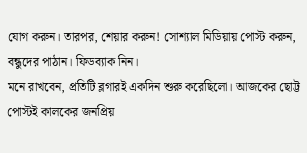যোগ করুন। তারপর, শেয়ার করুন! সোশ্যাল মিডিয়ায় পোস্ট করুন, বন্ধুদের পাঠান। ফিডব্যাক নিন।
মনে রাখবেন, প্রতিটি ব্লগারই একদিন শুরু করেছিলো। আজকের ছোট্ট পোস্টই কালকের জনপ্রিয়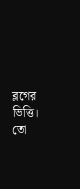ব্লগের ভিত্তি।
তো